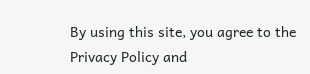By using this site, you agree to the Privacy Policy and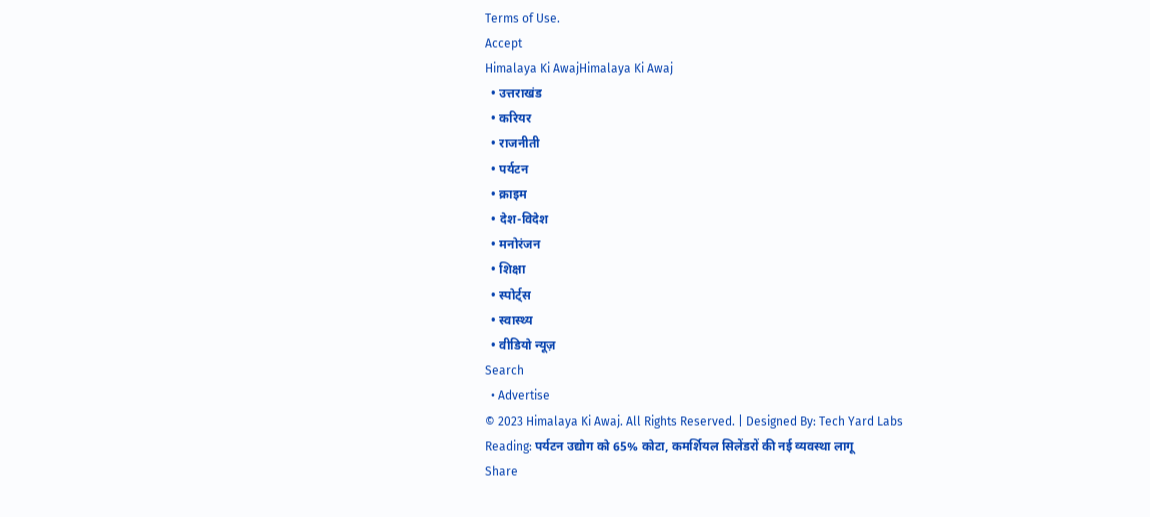Terms of Use.
Accept
Himalaya Ki AwajHimalaya Ki Awaj
  • उत्तराखंड
  • करियर
  • राजनीती
  • पर्यटन
  • क्राइम
  • देश-विदेश
  • मनोरंजन
  • शिक्षा
  • स्पोर्ट्स
  • स्वास्थ्य
  • वीडियो न्यूज़
Search
  • Advertise
© 2023 Himalaya Ki Awaj. All Rights Reserved. | Designed By: Tech Yard Labs
Reading: पर्यटन उद्योग को 65% कोटा, कमर्शियल सिलेंडरों की नई व्यवस्था लागू
Share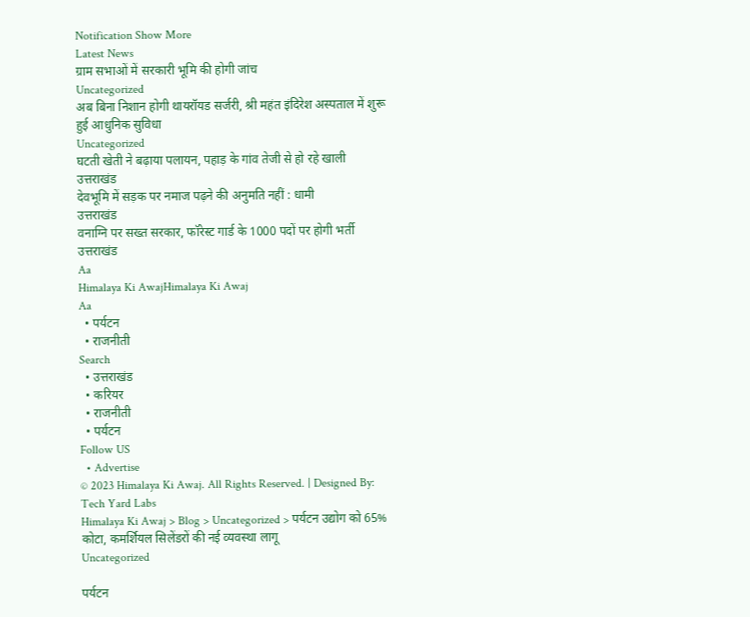Notification Show More
Latest News
ग्राम सभाओं में सरकारी भूमि की होगी जांच
Uncategorized
अब बिना निशान होगी थायरॉयड सर्जरी, श्री महंत इंदिरेश अस्पताल में शुरू हुई आधुनिक सुविधा
Uncategorized
घटती खेती ने बढ़ाया पलायन, पहाड़ के गांव तेजी से हो रहे खाली
उत्तराखंड
देवभूमि में सड़क पर नमाज पढ़ने की अनुमति नहीं : धामी
उत्तराखंड
वनाग्नि पर सख्त सरकार, फॉरेस्ट गार्ड के 1000 पदों पर होगी भर्ती
उत्तराखंड
Aa
Himalaya Ki AwajHimalaya Ki Awaj
Aa
  • पर्यटन
  • राजनीती
Search
  • उत्तराखंड
  • करियर
  • राजनीती
  • पर्यटन
Follow US
  • Advertise
© 2023 Himalaya Ki Awaj. All Rights Reserved. | Designed By: Tech Yard Labs
Himalaya Ki Awaj > Blog > Uncategorized > पर्यटन उद्योग को 65% कोटा, कमर्शियल सिलेंडरों की नई व्यवस्था लागू
Uncategorized

पर्यटन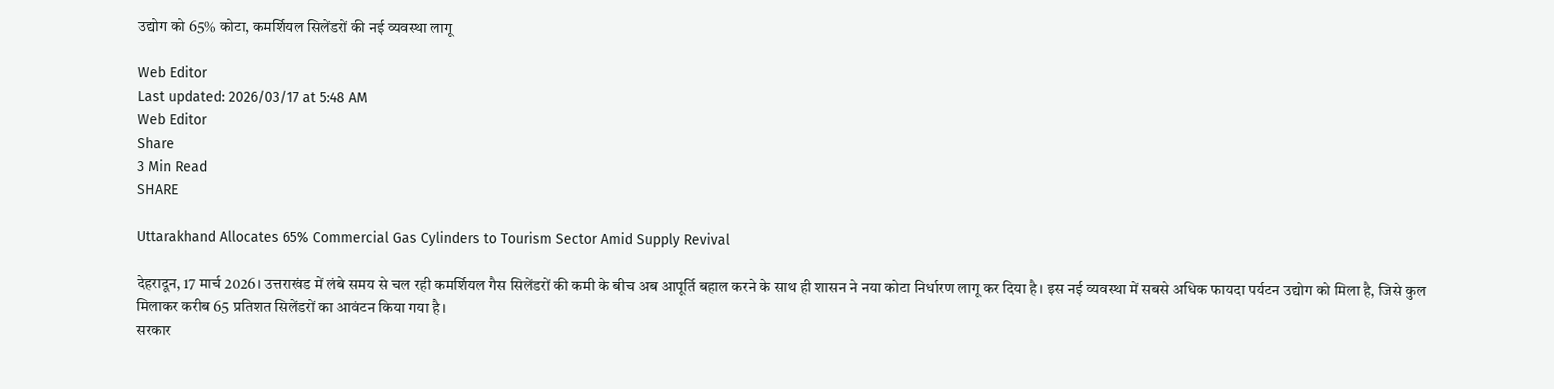उद्योग को 65% कोटा, कमर्शियल सिलेंडरों की नई व्यवस्था लागू

Web Editor
Last updated: 2026/03/17 at 5:48 AM
Web Editor
Share
3 Min Read
SHARE

Uttarakhand Allocates 65% Commercial Gas Cylinders to Tourism Sector Amid Supply Revival

देहरादून, 17 मार्च 2026। उत्तराखंड में लंबे समय से चल रही कमर्शियल गैस सिलेंडरों की कमी के बीच अब आपूर्ति बहाल करने के साथ ही शासन ने नया कोटा निर्धारण लागू कर दिया है। इस नई व्यवस्था में सबसे अधिक फायदा पर्यटन उद्योग को मिला है, जिसे कुल मिलाकर करीब 65 प्रतिशत सिलेंडरों का आवंटन किया गया है।
सरकार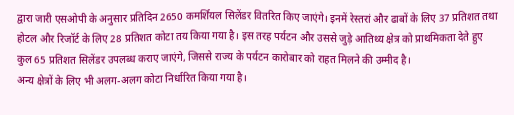द्वारा जारी एसओपी के अनुसार प्रतिदिन 2650 कमर्शियल सिलेंडर वितरित किए जाएंगे। इनमें रेस्तरां और ढाबों के लिए 37 प्रतिशत तथा होटल और रिजॉर्ट के लिए 28 प्रतिशत कोटा तय किया गया है। इस तरह पर्यटन और उससे जुड़े आतिथ्य क्षेत्र को प्राथमिकता देते हुए कुल 65 प्रतिशत सिलेंडर उपलब्ध कराए जाएंगे, जिससे राज्य के पर्यटन कारोबार को राहत मिलने की उम्मीद है।
अन्य क्षेत्रों के लिए भी अलग-अलग कोटा निर्धारित किया गया है।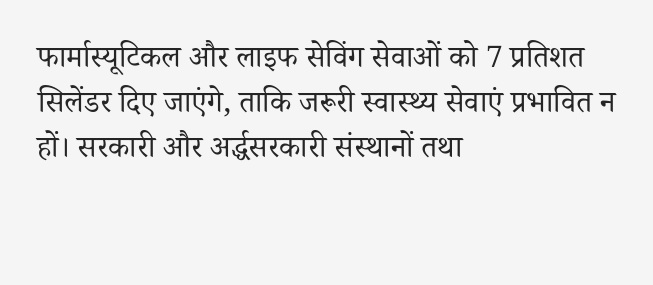फार्मास्यूटिकल और लाइफ सेविंग सेवाओं को 7 प्रतिशत सिलेंडर दिए जाएंगे, ताकि जरूरी स्वास्थ्य सेवाएं प्रभावित न हों। सरकारी और अर्द्धसरकारी संस्थानों तथा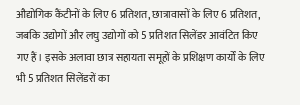औद्योगिक कैंटीनों के लिए 6 प्रतिशत, छात्रावासों के लिए 6 प्रतिशत, जबकि उद्योगों और लघु उद्योगों को 5 प्रतिशत सिलेंडर आवंटित किए गए हैं। इसके अलावा छात्र सहायता समूहों के प्रशिक्षण कार्यों के लिए भी 5 प्रतिशत सिलेंडरों का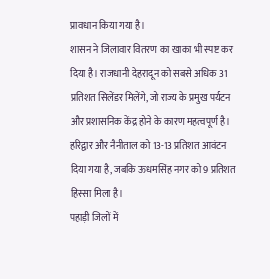प्रावधान किया गया है।
शासन ने जिलावार वितरण का खाका भी स्पष्ट कर दिया है। राजधानी देहरादून को सबसे अधिक 31 प्रतिशत सिलेंडर मिलेंगे, जो राज्य के प्रमुख पर्यटन और प्रशासनिक केंद्र होने के कारण महत्वपूर्ण है। हरिद्वार और नैनीताल को 13-13 प्रतिशत आवंटन दिया गया है, जबकि ऊधमसिंह नगर को 9 प्रतिशत हिस्सा मिला है।
पहाड़ी जिलों में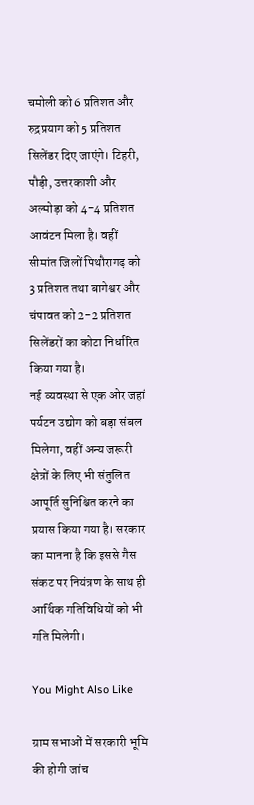चमोली को 6 प्रतिशत और रुद्रप्रयाग को 5 प्रतिशत सिलेंडर दिए जाएंगे। टिहरी, पौड़ी, उत्तरकाशी और अल्मोड़ा को 4-4 प्रतिशत आवंटन मिला है। वहीं सीमांत जिलों पिथौरागढ़ को 3 प्रतिशत तथा बागेश्वर और चंपावत को 2-2 प्रतिशत सिलेंडरों का कोटा निर्धारित किया गया है।
नई व्यवस्था से एक ओर जहां पर्यटन उद्योग को बड़ा संबल मिलेगा, वहीं अन्य जरूरी क्षेत्रों के लिए भी संतुलित आपूर्ति सुनिश्चित करने का प्रयास किया गया है। सरकार का मानना है कि इससे गैस संकट पर नियंत्रण के साथ ही आर्थिक गतिविधियों को भी गति मिलेगी।

You Might Also Like

ग्राम सभाओं में सरकारी भूमि की होगी जांच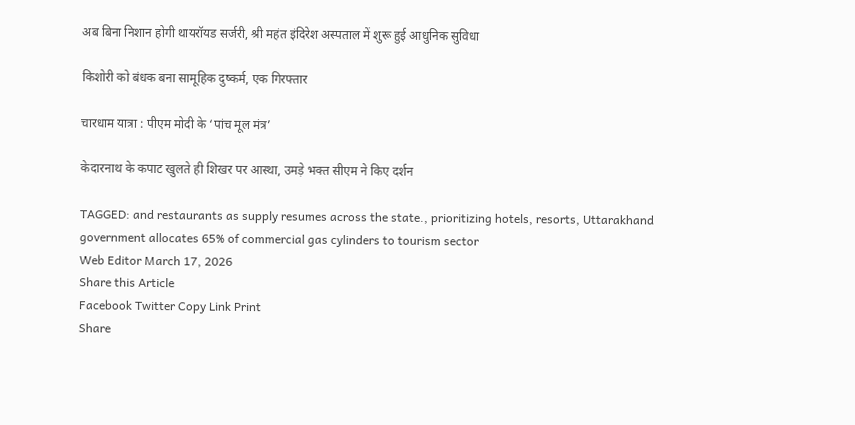अब बिना निशान होगी थायरॉयड सर्जरी, श्री महंत इंदिरेश अस्पताल में शुरू हुई आधुनिक सुविधा

किशोरी को बंधक बना सामूहिक दुष्कर्म, एक गिरफ्तार

चारधाम यात्रा : पीएम मोदी के ‘पांच मूल मंत्र’

केदारनाथ के कपाट खुलते ही शिखर पर आस्था, उमड़े भक्त सीएम ने किए दर्शन

TAGGED: and restaurants as supply resumes across the state., prioritizing hotels, resorts, Uttarakhand government allocates 65% of commercial gas cylinders to tourism sector
Web Editor March 17, 2026
Share this Article
Facebook Twitter Copy Link Print
Share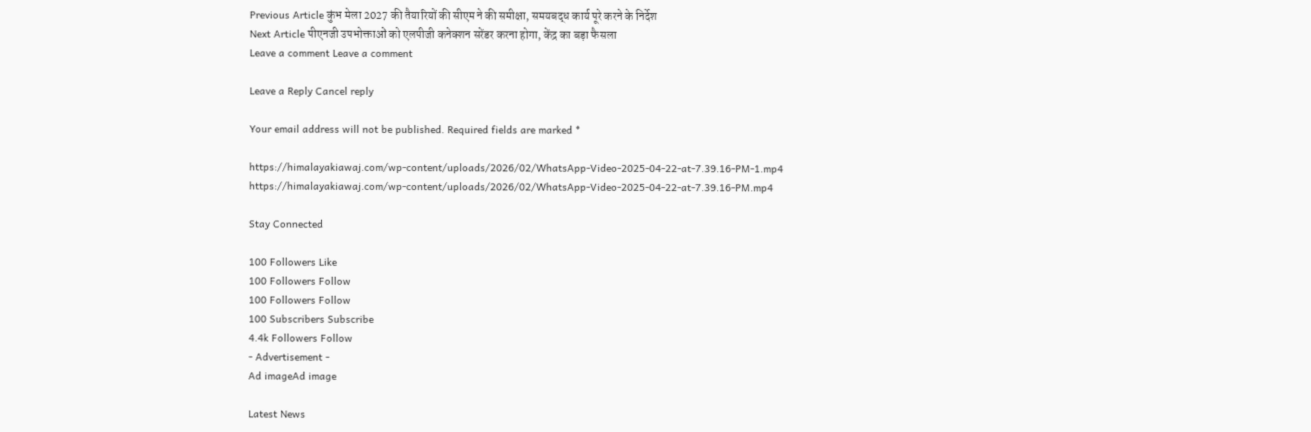Previous Article कुंभ मेला 2027 की तैयारियों की सीएम ने की समीक्षा, समयबद्ध कार्य पूरे करने के निर्देश
Next Article पीएनजी उपभोक्ताओं को एलपीजी कनेक्शन सरेंडर करना होगा, केंद्र का बड़ा फैसला
Leave a comment Leave a comment

Leave a Reply Cancel reply

Your email address will not be published. Required fields are marked *

https://himalayakiawaj.com/wp-content/uploads/2026/02/WhatsApp-Video-2025-04-22-at-7.39.16-PM-1.mp4
https://himalayakiawaj.com/wp-content/uploads/2026/02/WhatsApp-Video-2025-04-22-at-7.39.16-PM.mp4

Stay Connected

100 Followers Like
100 Followers Follow
100 Followers Follow
100 Subscribers Subscribe
4.4k Followers Follow
- Advertisement -
Ad imageAd image

Latest News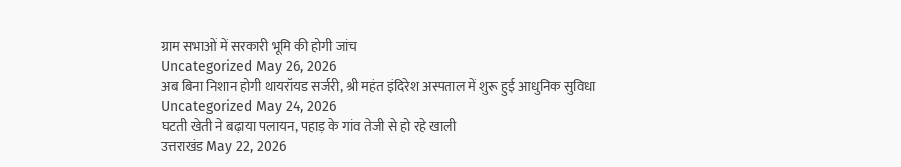ग्राम सभाओं में सरकारी भूमि की होगी जांच
Uncategorized May 26, 2026
अब बिना निशान होगी थायरॉयड सर्जरी, श्री महंत इंदिरेश अस्पताल में शुरू हुई आधुनिक सुविधा
Uncategorized May 24, 2026
घटती खेती ने बढ़ाया पलायन, पहाड़ के गांव तेजी से हो रहे खाली
उत्तराखंड May 22, 2026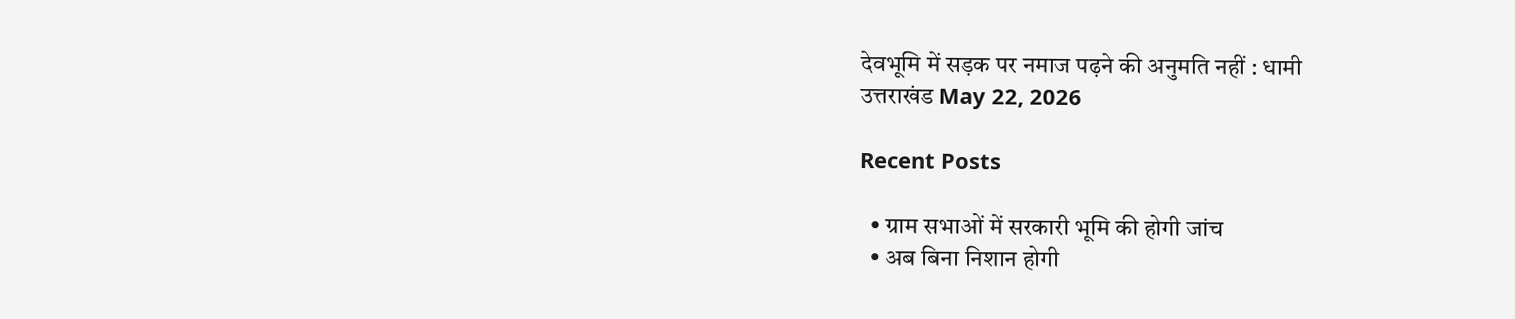देवभूमि में सड़क पर नमाज पढ़ने की अनुमति नहीं : धामी
उत्तराखंड May 22, 2026

Recent Posts

  • ग्राम सभाओं में सरकारी भूमि की होगी जांच
  • अब बिना निशान होगी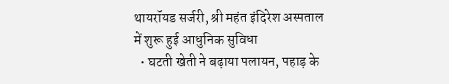थायरॉयड सर्जरी, श्री महंत इंदिरेश अस्पताल में शुरू हुई आधुनिक सुविधा
  • घटती खेती ने बढ़ाया पलायन, पहाड़ के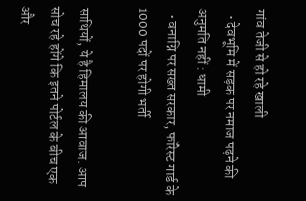गांव तेजी से हो रहे खाली
  • देवभूमि में सड़क पर नमाज पढ़ने की अनुमति नहीं : धामी
  • वनाग्नि पर सख्त सरकार, फॉरेस्ट गार्ड के 1000 पदों पर होगी भर्ती

साथियों, ये है हिमालय की आवाज. आप सोच रहे होंगे कि इतने पोर्टल के बीच एक और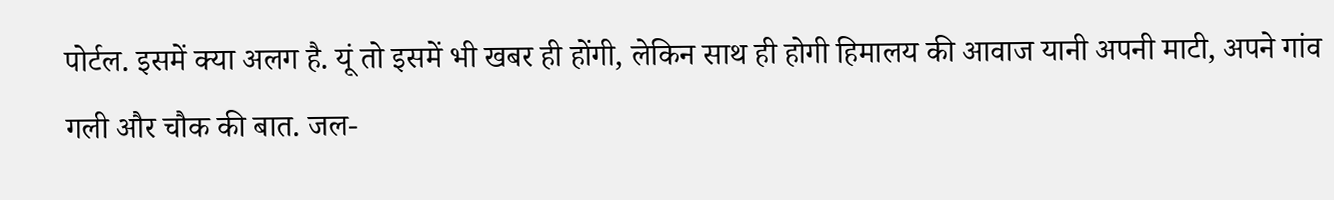पोर्टल. इसमें क्या अलग है. यूं तो इसमें भी खबर ही होंगी, लेकिन साथ ही होगी हिमालय की आवाज यानी अपनी माटी, अपने गांव गली और चौक की बात. जल-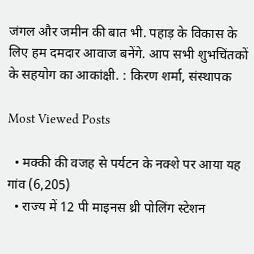जंगल और जमीन की बात भी. पहाड़ के विकास के लिए हम दमदार आवाज बनेंगे. आप सभी शुभचिंतकों के सहयोग का आकांक्षी. : किरण शर्मा, संस्‍थापक

Most Viewed Posts

  • मक्‍की की वजह से पर्यटन के नक्‍शे पर आया यह गांव (6,205)
  • राज्य में 12 पी माइनस थ्री पोलिंग स्टेशन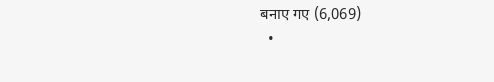बनाए गए (6,069)
  •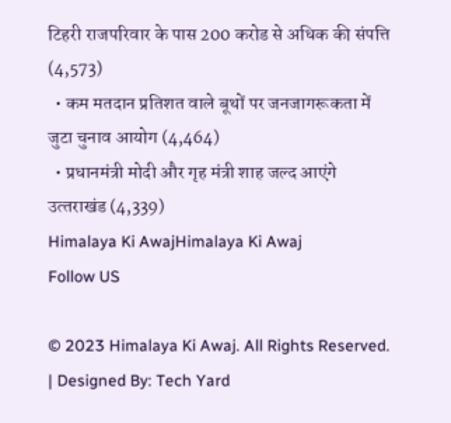टिहरी राजपरिवार के पास 200 करोड से अधिक की संपत्ति (4,573)
  • कम मतदान प्रतिशत वाले बूथों पर जनजागरूकता में जुटा चुनाव आयोग (4,464)
  • प्रधानमंत्री मोदी और गृह मंत्री शाह जल्‍द आएंगे उत्‍तराखंड (4,339)
Himalaya Ki AwajHimalaya Ki Awaj
Follow US

© 2023 Himalaya Ki Awaj. All Rights Reserved. | Designed By: Tech Yard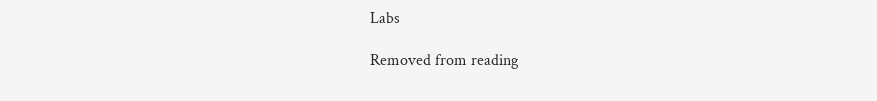Labs

Removed from reading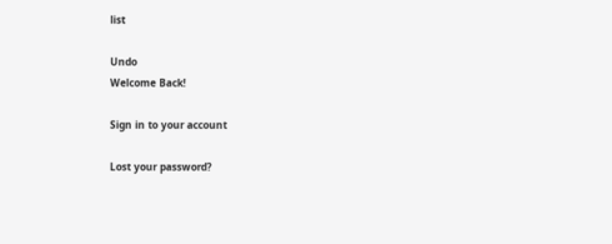list

Undo
Welcome Back!

Sign in to your account

Lost your password?